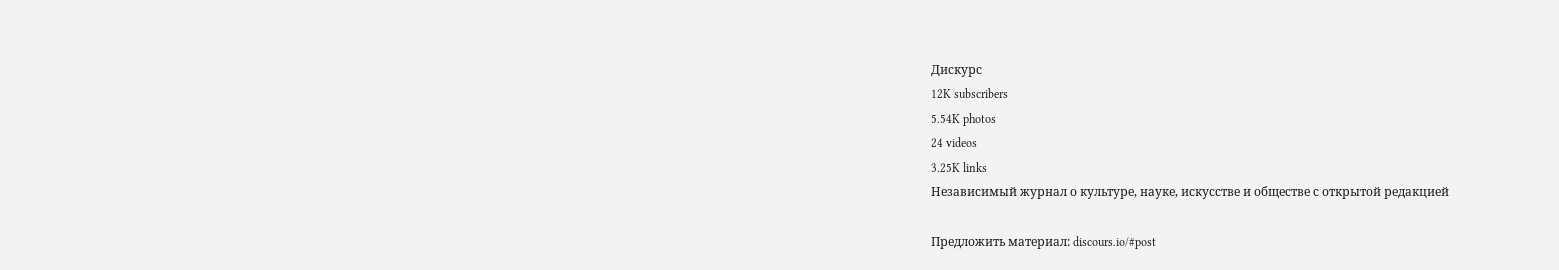Дискурс
12K subscribers
5.54K photos
24 videos
3.25K links
Независимый журнал о культуре, науке, искусстве и обществе с открытой редакцией

Предложить материал: discours.io/#post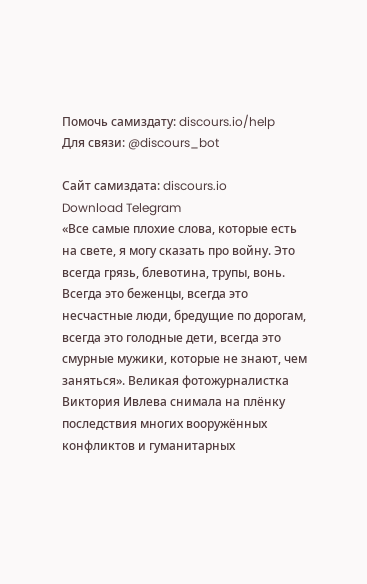Помочь самиздату: discours.io/help
Для связи: @discours_bot

Сайт самиздата: discours.io
Download Telegram
«Все самые плохие слова, которые есть на свете, я могу сказать про войну. Это всегда грязь, блевотина, трупы, вонь. Всегда это беженцы, всегда это несчастные люди, бредущие по дорогам, всегда это голодные дети, всегда это смурные мужики, которые не знают, чем заняться». Великая фотожурналистка Виктория Ивлева снимала на плёнку последствия многих вооружённых конфликтов и гуманитарных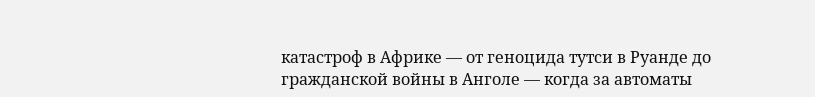катастроф в Африке — от геноцида тутси в Руанде до гражданской войны в Анголе — когда за автоматы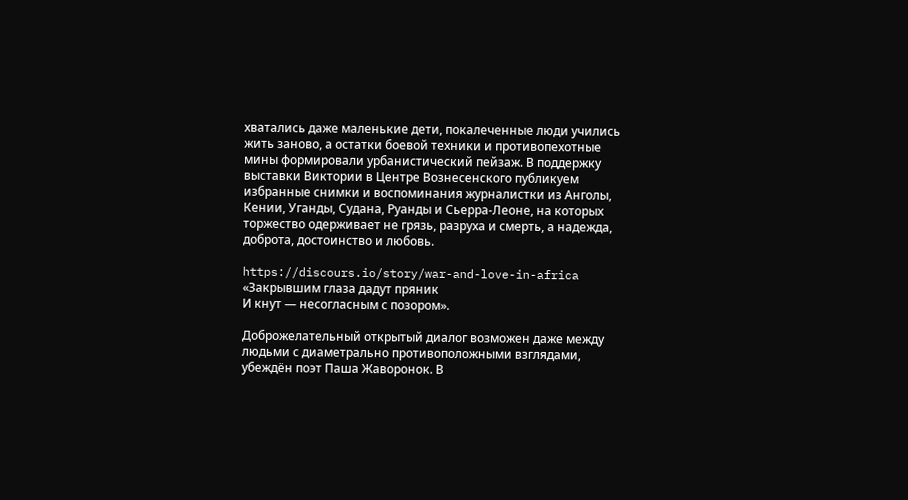хватались даже маленькие дети, покалеченные люди учились жить заново, а остатки боевой техники и противопехотные мины формировали урбанистический пейзаж. В поддержку выставки Виктории в Центре Вознесенского публикуем избранные снимки и воспоминания журналистки из Анголы, Кении, Уганды, Судана, Руанды и Сьерра-Леоне, на которых торжество одерживает не грязь, разруха и смерть, а надежда, доброта, достоинство и любовь.

https://discours.io/story/war-and-love-in-africa
«Закрывшим глаза дадут пряник
И кнут — несогласным с позором».

Доброжелательный открытый диалог возможен даже между людьми с диаметрально противоположными взглядами, убеждён поэт Паша Жаворонок. В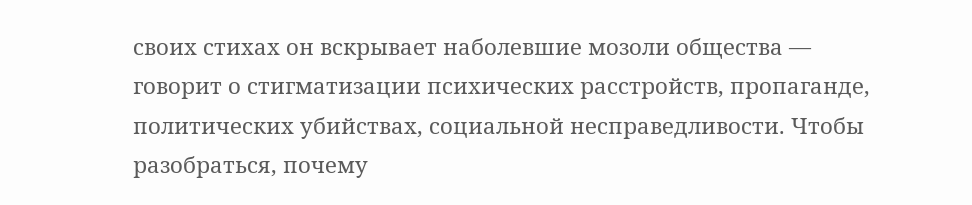своих стихах он вскрывает наболевшие мозоли общества — говорит о стигматизации психических расстройств, пропаганде, политических убийствах, социальной несправедливости. Чтобы разобраться, почему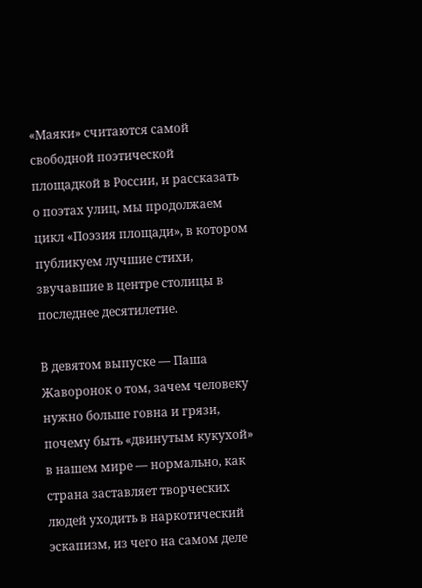«Маяки» считаются самой свободной поэтической площадкой в России, и рассказать о поэтах улиц, мы продолжаем цикл «Поэзия площади», в котором публикуем лучшие стихи, звучавшие в центре столицы в последнее десятилетие.

В девятом выпуске — Паша Жаворонок о том, зачем человеку нужно больше говна и грязи, почему быть «двинутым кукухой» в нашем мире — нормально, как страна заставляет творческих людей уходить в наркотический эскапизм, из чего на самом деле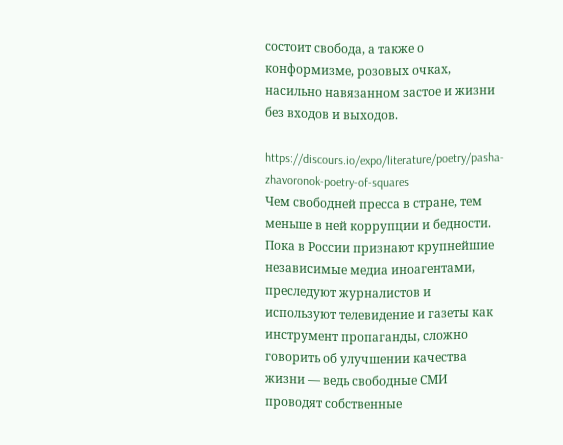состоит свобода, а также о конформизме, розовых очках, насильно навязанном застое и жизни без входов и выходов.

https://discours.io/expo/literature/poetry/pasha-zhavoronok-poetry-of-squares
Чем свободней пресса в стране, тем меньше в ней коррупции и бедности. Пока в России признают крупнейшие независимые медиа иноагентами, преследуют журналистов и используют телевидение и газеты как инструмент пропаганды, сложно говорить об улучшении качества жизни — ведь свободные СМИ проводят собственные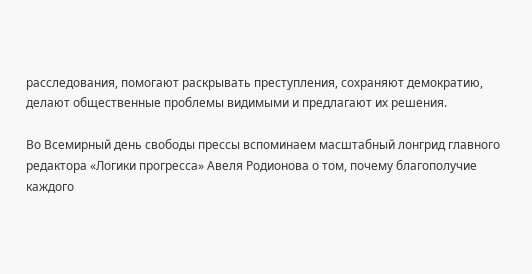расследования, помогают раскрывать преступления, сохраняют демократию, делают общественные проблемы видимыми и предлагают их решения.

Во Всемирный день свободы прессы вспоминаем масштабный лонгрид главного редактора «Логики прогресса» Авеля Родионова о том, почему благополучие каждого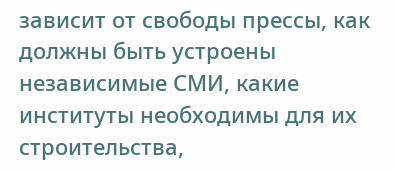зависит от свободы прессы, как должны быть устроены независимые СМИ, какие институты необходимы для их строительства,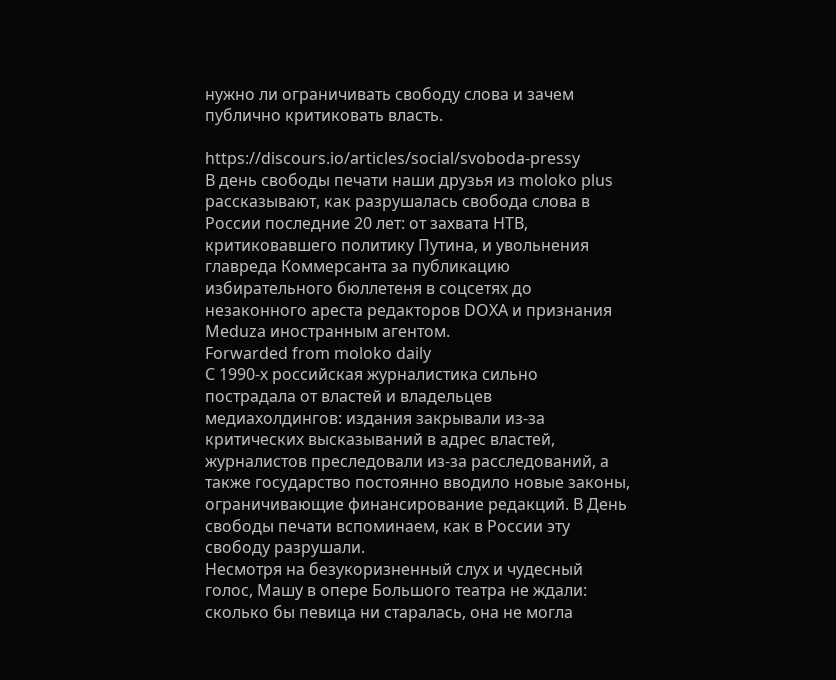нужно ли ограничивать свободу слова и зачем публично критиковать власть.

https://discours.io/articles/social/svoboda-pressy
В день свободы печати наши друзья из moloko plus рассказывают, как разрушалась свобода слова в России последние 20 лет: от захвата НТВ, критиковавшего политику Путина, и увольнения главреда Коммерсанта за публикацию избирательного бюллетеня в соцсетях до незаконного ареста редакторов DOXA и признания Meduza иностранным агентом.
Forwarded from moloko daily
С 1990-х российская журналистика сильно пострадала от властей и владельцев медиахолдингов: издания закрывали из-за критических высказываний в адрес властей, журналистов преследовали из-за расследований, а также государство постоянно вводило новые законы, ограничивающие финансирование редакций. В День свободы печати вспоминаем, как в России эту свободу разрушали.
Несмотря на безукоризненный слух и чудесный голос, Машу в опере Большого театра не ждали: сколько бы певица ни старалась, она не могла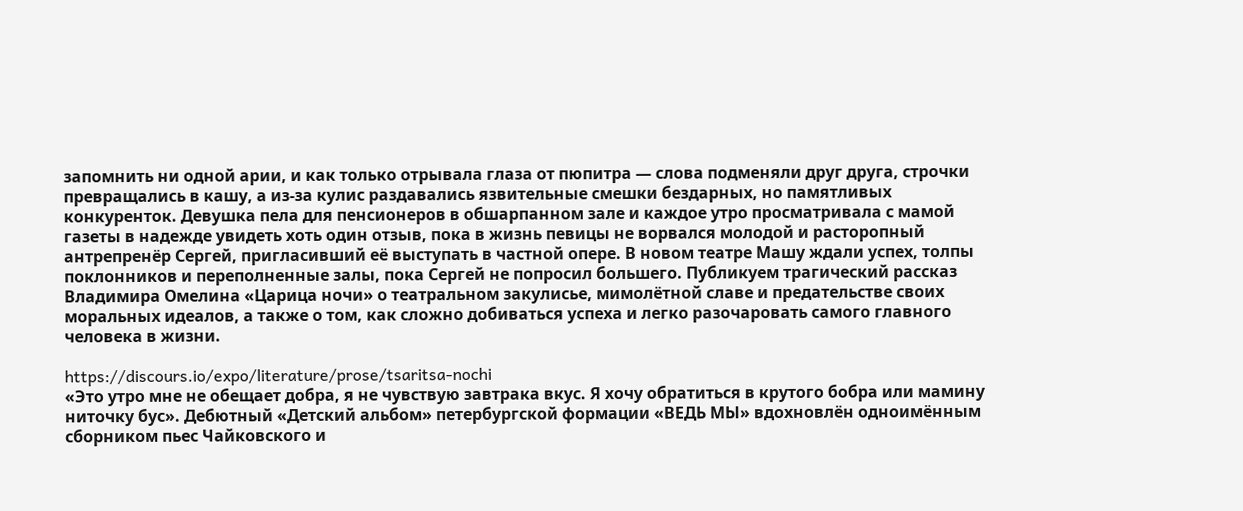запомнить ни одной арии, и как только отрывала глаза от пюпитра — слова подменяли друг друга, строчки превращались в кашу, а из-за кулис раздавались язвительные смешки бездарных, но памятливых конкуренток. Девушка пела для пенсионеров в обшарпанном зале и каждое утро просматривала с мамой газеты в надежде увидеть хоть один отзыв, пока в жизнь певицы не ворвался молодой и расторопный антрепренёр Сергей, пригласивший её выступать в частной опере. В новом театре Машу ждали успех, толпы поклонников и переполненные залы, пока Сергей не попросил большего. Публикуем трагический рассказ Владимира Омелина «Царица ночи» о театральном закулисье, мимолётной славе и предательстве своих моральных идеалов, а также о том, как сложно добиваться успеха и легко разочаровать самого главного человека в жизни.

https://discours.io/expo/literature/prose/tsaritsa-nochi
«Это утро мне не обещает добра, я не чувствую завтрака вкус. Я хочу обратиться в крутого бобра или мамину ниточку бус». Дебютный «Детский альбом» петербургской формации «ВЕДЬ МЫ» вдохновлён одноимённым сборником пьес Чайковского и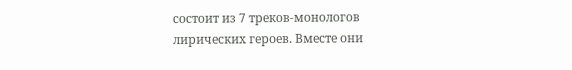состоит из 7 треков-монологов лирических героев. Вместе они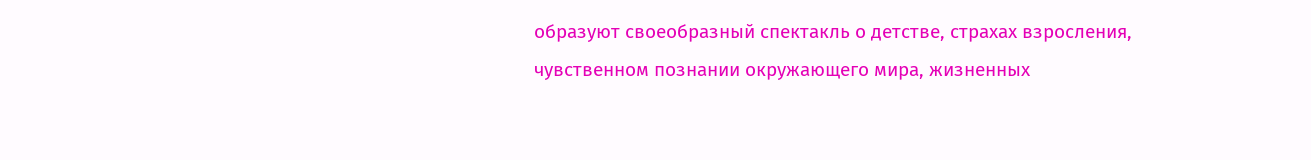образуют своеобразный спектакль о детстве, страхах взросления, чувственном познании окружающего мира, жизненных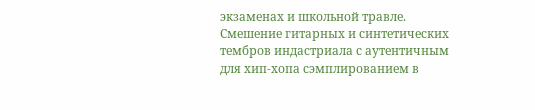экзаменах и школьной травле. Смешение гитарных и синтетических тембров индастриала с аутентичным для хип-хопа сэмплированием в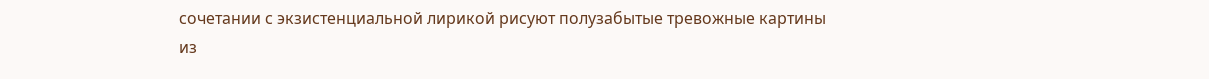сочетании с экзистенциальной лирикой рисуют полузабытые тревожные картины из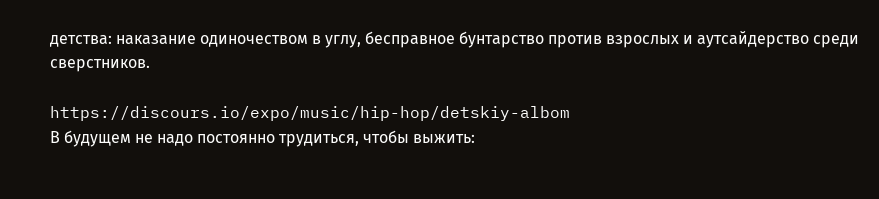детства: наказание одиночеством в углу, бесправное бунтарство против взрослых и аутсайдерство среди сверстников.

https://discours.io/expo/music/hip-hop/detskiy-albom
В будущем не надо постоянно трудиться, чтобы выжить: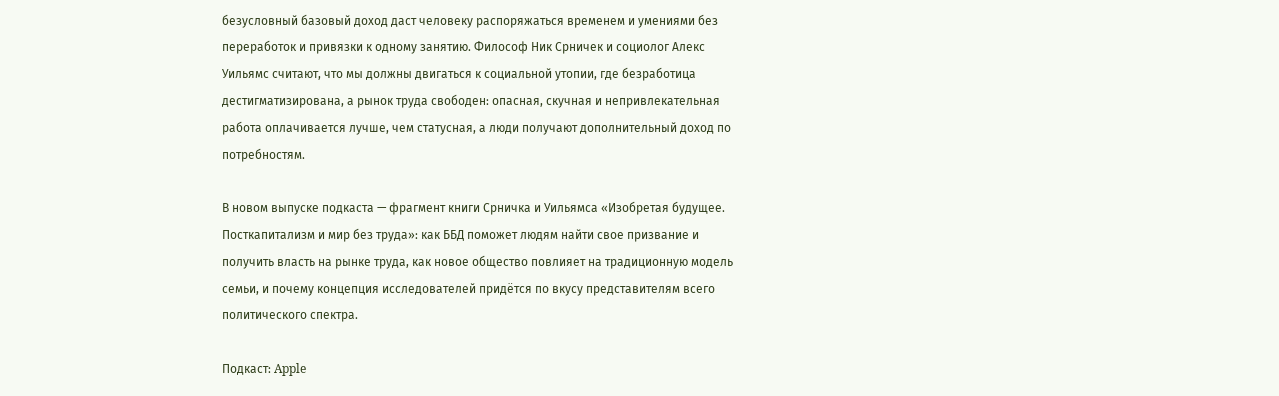безусловный базовый доход даст человеку распоряжаться временем и умениями без переработок и привязки к одному занятию. Философ Ник Срничек и социолог Алекс Уильямс считают, что мы должны двигаться к социальной утопии, где безработица дестигматизирована, а рынок труда свободен: опасная, скучная и непривлекательная работа оплачивается лучше, чем статусная, а люди получают дополнительный доход по потребностям.

В новом выпуске подкаста — фрагмент книги Срничка и Уильямса «Изобретая будущее. Посткапитализм и мир без труда»: как ББД поможет людям найти свое призвание и получить власть на рынке труда, как новое общество повлияет на традиционную модель семьи, и почему концепция исследователей придётся по вкусу представителям всего политического спектра.

Подкаст: Apple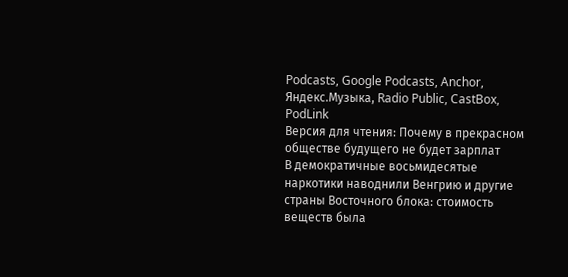Podcasts, Google Podcasts, Anchor, Яндекс.Музыка, Radio Public, CastBox, PodLink
Версия для чтения: Почему в прекрасном обществе будущего не будет зарплат
В демократичные восьмидесятые наркотики наводнили Венгрию и другие страны Восточного блока: стоимость веществ была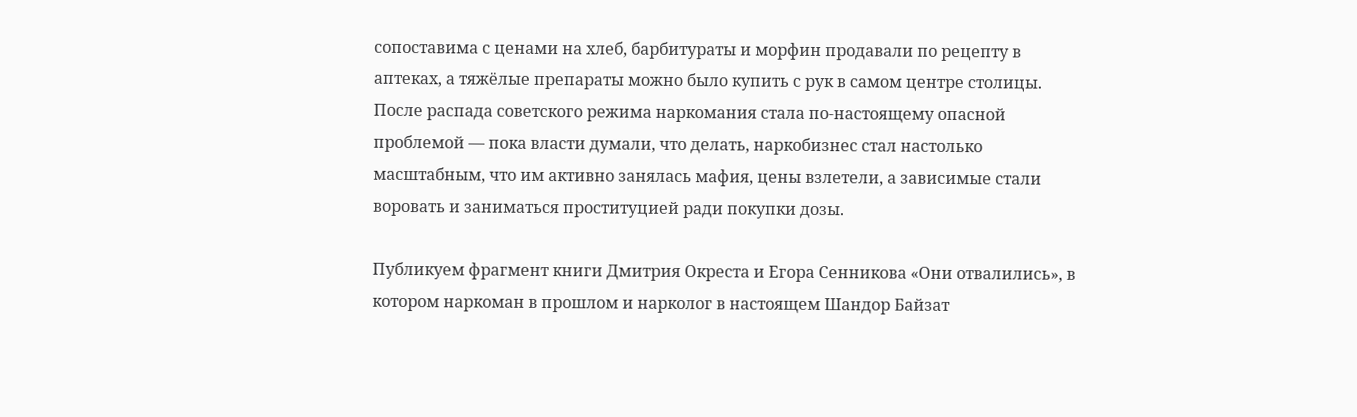сопоставима с ценами на хлеб, барбитураты и морфин продавали по рецепту в аптеках, а тяжёлые препараты можно было купить с рук в самом центре столицы. После распада советского режима наркомания стала по-настоящему опасной проблемой — пока власти думали, что делать, наркобизнес стал настолько масштабным, что им активно занялась мафия, цены взлетели, а зависимые стали воровать и заниматься проституцией ради покупки дозы.

Публикуем фрагмент книги Дмитрия Окреста и Егора Сенникова «Они отвалились», в котором наркоман в прошлом и нарколог в настоящем Шандор Байзат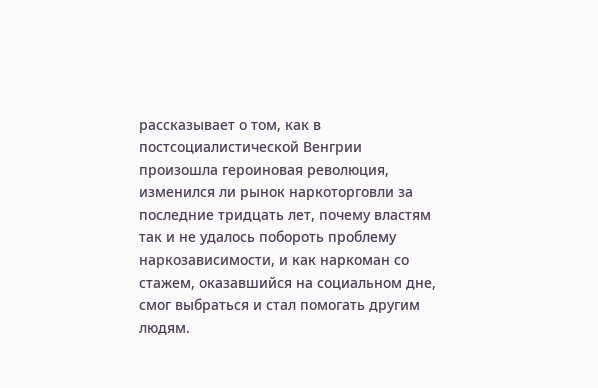рассказывает о том, как в постсоциалистической Венгрии произошла героиновая революция, изменился ли рынок наркоторговли за последние тридцать лет, почему властям так и не удалось побороть проблему наркозависимости, и как наркоман со стажем, оказавшийся на социальном дне, смог выбраться и стал помогать другим людям.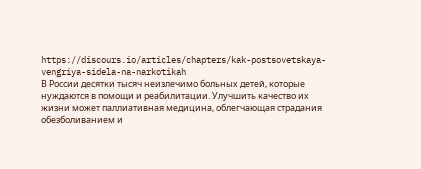https://discours.io/articles/chapters/kak-postsovetskaya-vengriya-sidela-na-narkotikah
В России десятки тысяч неизлечимо больных детей, которые нуждаются в помощи и реабилитации. Улучшить качество их жизни может паллиативная медицина, облегчающая страдания обезболиванием и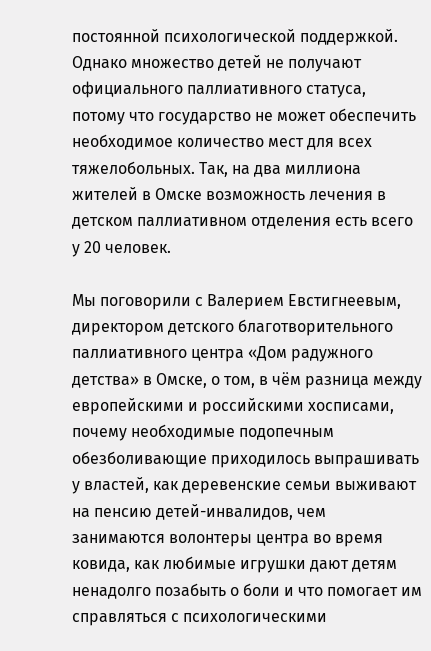постоянной психологической поддержкой. Однако множество детей не получают официального паллиативного статуса, потому что государство не может обеспечить необходимое количество мест для всех тяжелобольных. Так, на два миллиона жителей в Омске возможность лечения в детском паллиативном отделения есть всего у 20 человек.

Мы поговорили с Валерием Евстигнеевым, директором детского благотворительного паллиативного центра «Дом радужного детства» в Омске, о том, в чём разница между европейскими и российскими хосписами, почему необходимые подопечным обезболивающие приходилось выпрашивать у властей, как деревенские семьи выживают на пенсию детей-инвалидов, чем занимаются волонтеры центра во время ковида, как любимые игрушки дают детям ненадолго позабыть о боли и что помогает им справляться с психологическими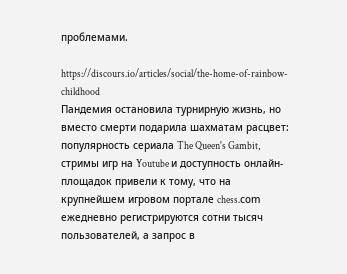проблемами.

https://discours.io/articles/social/the-home-of-rainbow-childhood
Пандемия остановила турнирную жизнь, но вместо смерти подарила шахматам расцвет: популярность сериала The Queen's Gambit, стримы игр на Youtube и доступность онлайн-площадок привели к тому, что на крупнейшем игровом портале chess.cоm ежедневно регистрируются сотни тысяч пользователей, а запрос в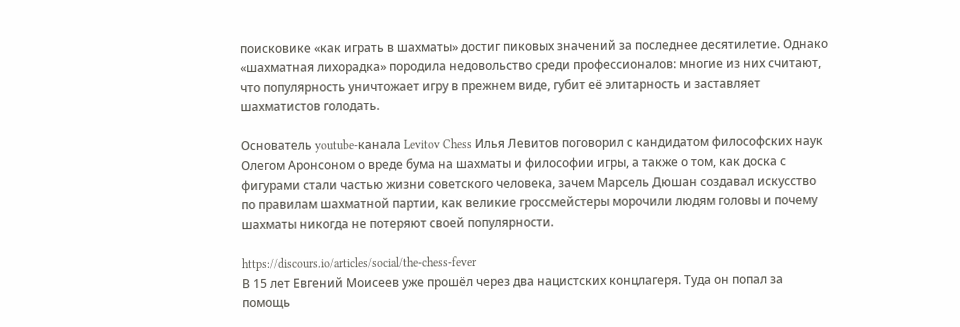поисковике «как играть в шахматы» достиг пиковых значений за последнее десятилетие. Однако «шахматная лихорадка» породила недовольство среди профессионалов: многие из них считают, что популярность уничтожает игру в прежнем виде, губит её элитарность и заставляет шахматистов голодать.

Основатель youtube-канала Levitov Chess Илья Левитов поговорил с кандидатом философских наук Олегом Аронсоном о вреде бума на шахматы и философии игры, а также о том, как доска с фигурами стали частью жизни советского человека, зачем Марсель Дюшан создавал искусство по правилам шахматной партии, как великие гроссмейстеры морочили людям головы и почему шахматы никогда не потеряют своей популярности.

https://discours.io/articles/social/the-chess-fever
В 15 лет Евгений Моисеев уже прошёл через два нацистских концлагеря. Туда он попал за помощь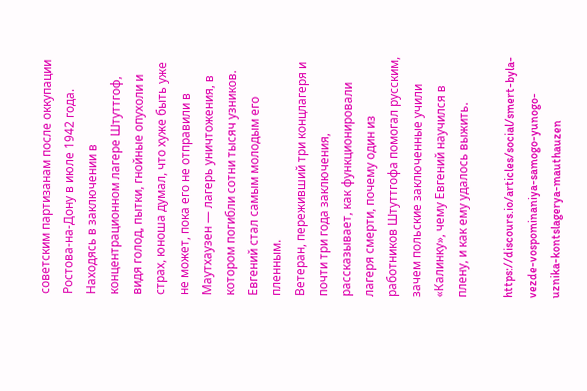советским партизанам после оккупации Ростова-на-Дону в июле 1942 года. Находясь в заключении в концентрационном лагере Штуттгоф, видя голод, пытки, гнойные опухоли и страх, юноша думал, что хуже быть уже не может, пока его не отправили в Маутхаузен — лагерь уничтожения, в котором погибли сотни тысяч узников. Евгений стал самым молодым его пленным.
Ветеран, переживший три концлагеря и почти три года заключения, рассказывает, как функционировали лагеря смерти, почему один из работников Штуттгофа помогал русским, зачем польские заключенные учили «Калинку», чему Евгений научился в плену, и как ему удалось выжить.

https://discours.io/articles/social/smert-byla-vezde-vospominaniya-samogo-yunogo-uznika-kontslagerya-mauthauzen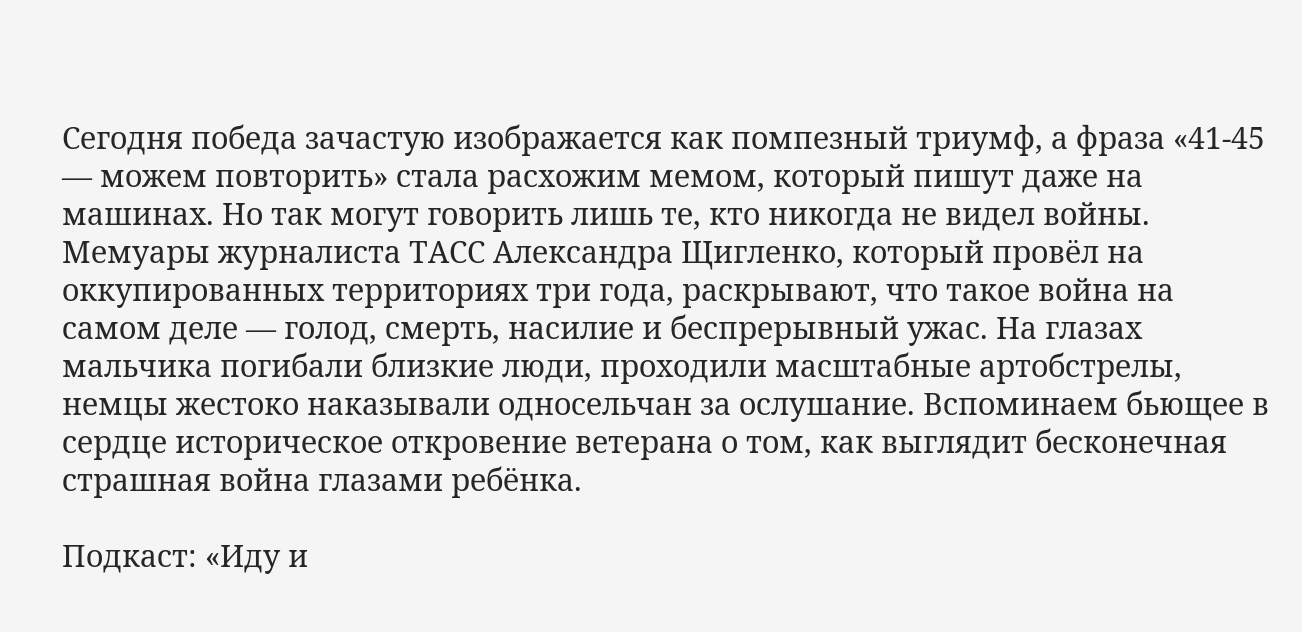Сегодня победа зачастую изображается как помпезный триумф, а фраза «41-45 — можем повторить» стала расхожим мемом, который пишут даже на машинах. Но так могут говорить лишь те, кто никогда не видел войны. Мемуары журналиста ТАСС Александра Щигленко, который провёл на оккупированных территориях три года, раскрывают, что такое война на самом деле — голод, смерть, насилие и беспрерывный ужас. На глазах мальчика погибали близкие люди, проходили масштабные артобстрелы, немцы жестоко наказывали односельчан за ослушание. Вспоминаем бьющее в сердце историческое откровение ветерана о том, как выглядит бесконечная страшная война глазами ребёнка.

Подкаст: «Иду и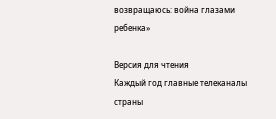возвращаюсь: война глазами ребенка»

Версия для чтения
Каждый год главные телеканалы страны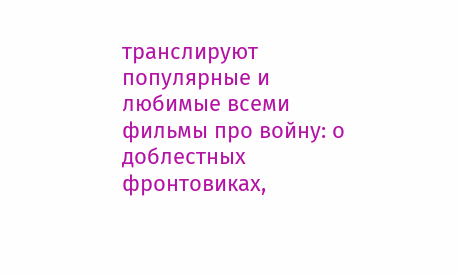транслируют популярные и любимые всеми фильмы про войну: о доблестных фронтовиках,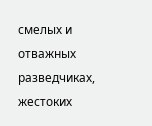смелых и отважных разведчиках, жестоких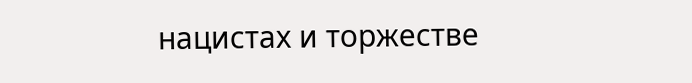нацистах и торжестве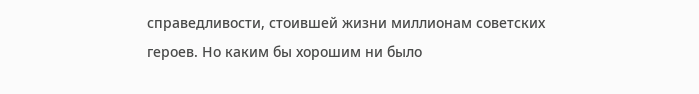справедливости, стоившей жизни миллионам советских героев. Но каким бы хорошим ни было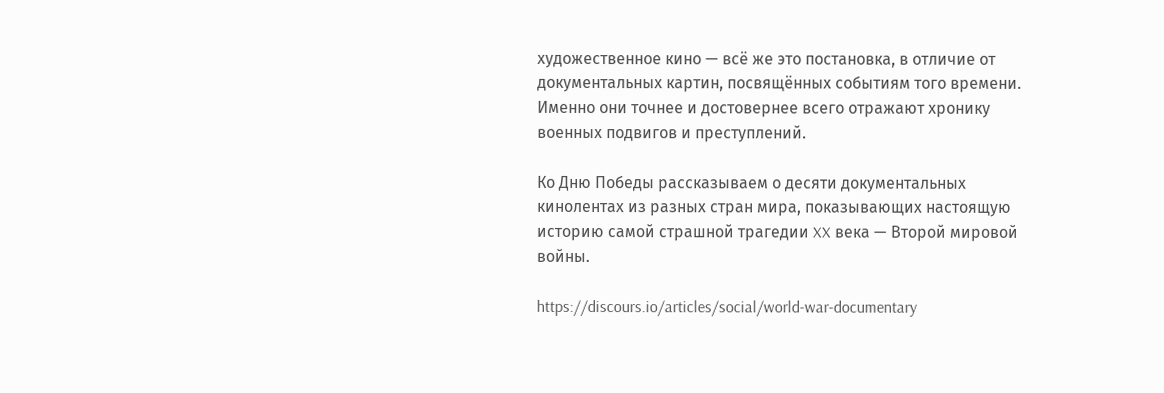художественное кино — всё же это постановка, в отличие от документальных картин, посвящённых событиям того времени. Именно они точнее и достовернее всего отражают хронику военных подвигов и преступлений.

Ко Дню Победы рассказываем о десяти документальных кинолентах из разных стран мира, показывающих настоящую историю самой страшной трагедии XX века — Второй мировой войны.

https://discours.io/articles/social/world-war-documentary